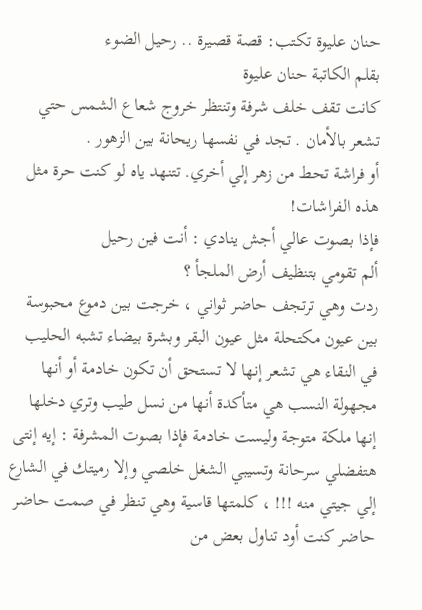حنان عليوة تكتب: قصة قصيرة .. رحيل الضوء
بقلم الكاتبة حنان عليوة
كانت تقف خلف شرفة وتنتظر خروج شعاع الشمس حتي تشعر بالأمان . تجد في نفسها ريحانة بين الزهور .
أو فراشة تحط من زهر إلي أخري. تتنهد ياه لو كنت حرة مثل هذه الفراشات!
فإذا بصوت عالي أجش ينادي : أنت فين رحيل
ألم تقومي بتنظيف أرض الملجأ ؟
ردت وهي ترتجف حاضر ثواني ، خرجت بين دموع محبوسة بين عيون مكتحلة مثل عيون البقر وبشرة بيضاء تشبه الحليب في النقاء هي تشعر إنها لا تستحق أن تكون خادمة أو أنها مجهولة النسب هي متأكدة أنها من نسل طيب وتري دخلها إنها ملكة متوجة وليست خادمة فإذا بصوت المشرفة : إيه إنتى هتفضلي سرحانة وتسيبي الشغل خلصي وإلا رميتك في الشارع إلي جيتي منه !!! ، كلمتها قاسية وهي تنظر في صمت حاضر حاضر كنت أود تناول بعض من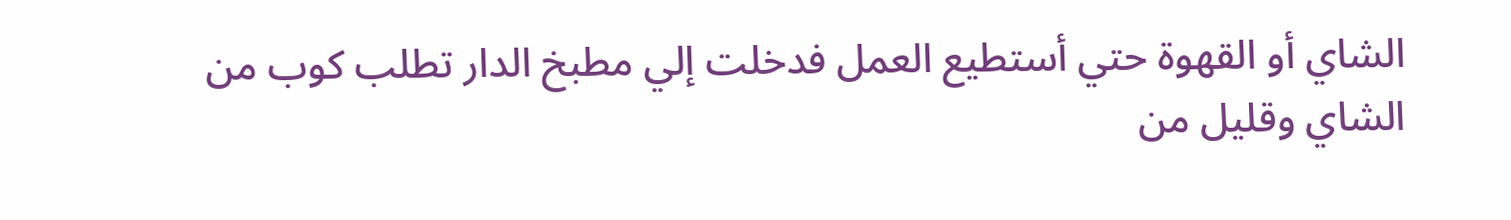الشاي أو القهوة حتي أستطيع العمل فدخلت إلي مطبخ الدار تطلب كوب من الشاي وقليل من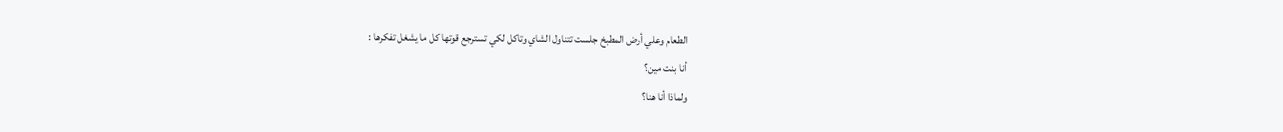الطعام وعلي أرض المطبخ جلست تتناول الشاي وتاكل لكي تسترجع قوتها كل ما يشغل تفكرها :
أنا بنت مين؟
ولماذا أنا هنا؟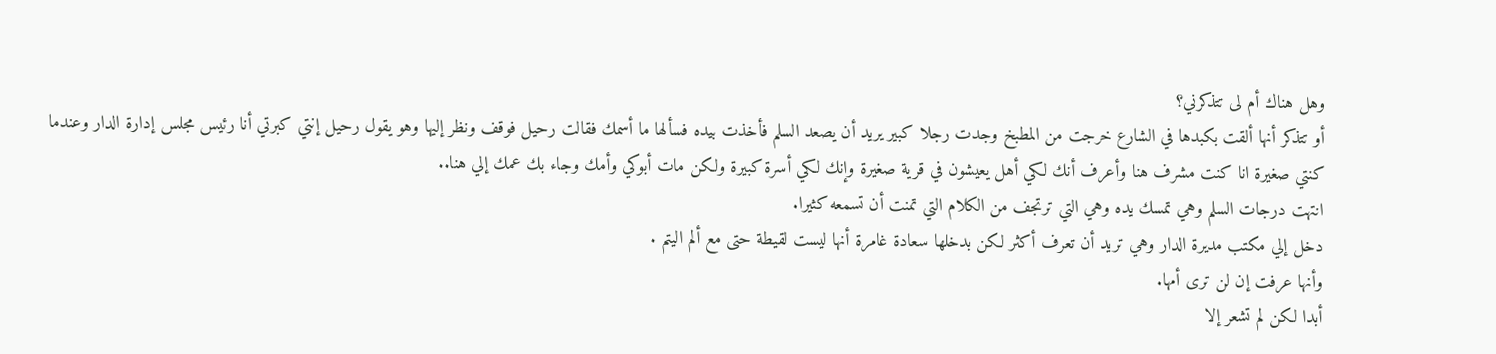وهل هناك أم لى تتذكرني؟
أو تتذكر أنها ألقت بكبدها في الشارع خرجت من المطبخ وجدت رجلا كبير يريد أن يصعد السلم فأخذت بيده فسألها ما أسمك فقالت رحيل فوقف ونظر إليها وهو يقول رحيل إنتي كبرتي أنا رئيس مجلس إدارة الدار وعندما كنتي صغيرة انا كنت مشرف هنا وأعرف أنك لكي أهل يعيشون في قرية صغيرة وإنك لكي أسرة كبيرة ولكن مات أبوكي وأمك وجاء بك عمك إلي هنا..
انتهت درجات السلم وهي تمسك يده وهي التي ترتجف من الكلام التي تمنت أن تسمعه كثيرا.
دخل إلي مكتب مديرة الدار وهي تريد أن تعرف أكثر لكن بدخلها سعادة غامرة أنها ليست لقيطة حتى مع ألم اليتم .
وأنها عرفت إن لن ترى أمها.
أبدا لكن لم تشعر إلا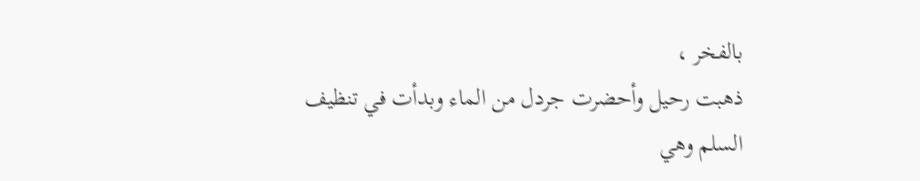بالفخر ،
ذهبت رحيل وأحضرت جردل من الماء وبدأت في تنظيف السلم وهي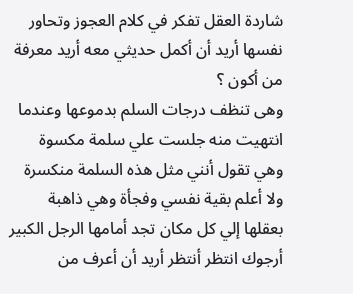شاردة العقل تفكر في كلام العجوز وتحاور نفسها أريد أن أكمل حديثي معه أريد معرفة من أكون ؟
وهى تنظف درجات السلم بدموعها وعندما انتهيت منه جلست علي سلمة مكسوة وهي تقول أنني مثل هذه السلمة منكسرة ولا أعلم بقية نفسي وفجأة وهي ذاهبة بعقلها إلي كل مكان تجد أمامها الرجل الكبير أرجوك انتظر أنتظر أريد أن أعرف من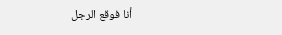أنا فوقع الرجل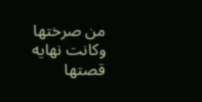من صرختها وكانت نهايه قصتها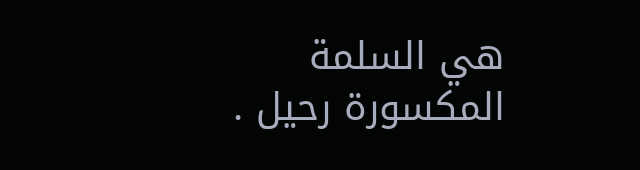هي السلمة المكسورة رحيل .